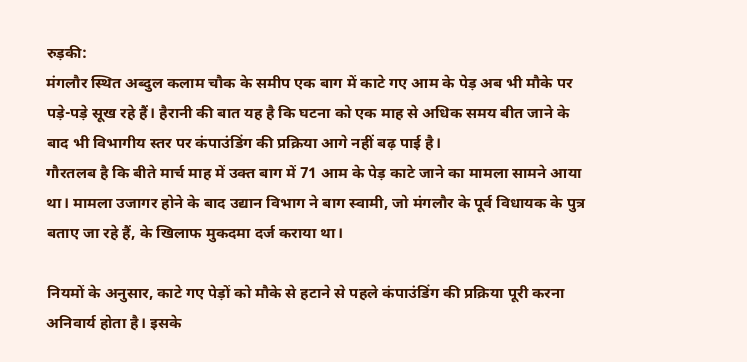रुड़की:
मंगलौर स्थित अब्दुल कलाम चौक के समीप एक बाग में काटे गए आम के पेड़ अब भी मौके पर पड़े-पड़े सूख रहे हैं। हैरानी की बात यह है कि घटना को एक माह से अधिक समय बीत जाने के बाद भी विभागीय स्तर पर कंपाउंडिंग की प्रक्रिया आगे नहीं बढ़ पाई है।
गौरतलब है कि बीते मार्च माह में उक्त बाग में 71 आम के पेड़ काटे जाने का मामला सामने आया था। मामला उजागर होने के बाद उद्यान विभाग ने बाग स्वामी, जो मंगलौर के पूर्व विधायक के पुत्र बताए जा रहे हैं, के खिलाफ मुकदमा दर्ज कराया था।

नियमों के अनुसार, काटे गए पेड़ों को मौके से हटाने से पहले कंपाउंडिंग की प्रक्रिया पूरी करना अनिवार्य होता है। इसके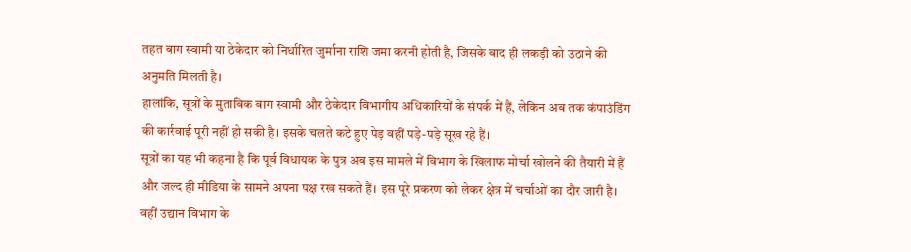तहत बाग स्वामी या ठेकेदार को निर्धारित जुर्माना राशि जमा करनी होती है, जिसके बाद ही लकड़ी को उठाने की अनुमति मिलती है।
हालांकि, सूत्रों के मुताबिक बाग स्वामी और ठेकेदार विभागीय अधिकारियों के संपर्क में हैं, लेकिन अब तक कंपाउंडिंग की कार्रवाई पूरी नहीं हो सकी है। इसके चलते कटे हुए पेड़ वहीं पड़े-पड़े सूख रहे हैं।
सूत्रों का यह भी कहना है कि पूर्व विधायक के पुत्र अब इस मामले में विभाग के खिलाफ मोर्चा खोलने की तैयारी में हैं और जल्द ही मीडिया के सामने अपना पक्ष रख सकते हैं। इस पूरे प्रकरण को लेकर क्षेत्र में चर्चाओं का दौर जारी है।
वहीं उद्यान विभाग के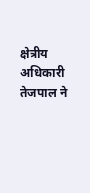क्षेत्रीय अधिकारी तेजपाल ने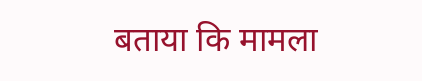बताया कि मामला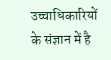उच्चाधिकारियों के संज्ञान में है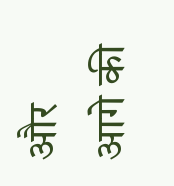और आगे की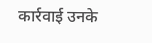कार्रवाई उनके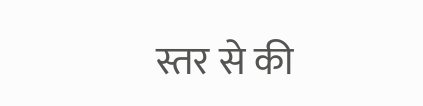स्तर से की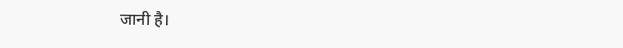जानी है।